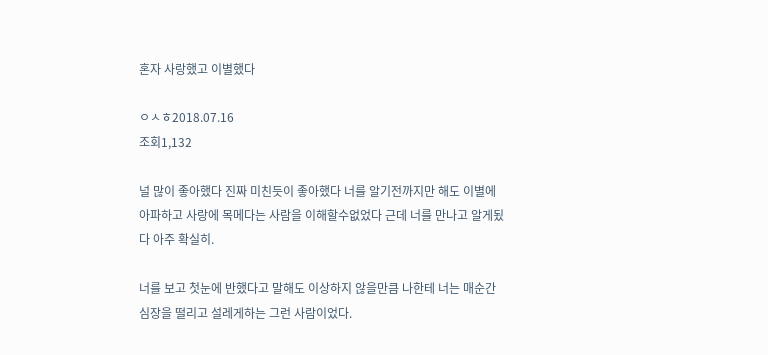혼자 사랑했고 이별했다

ㅇㅅㅎ2018.07.16
조회1,132

널 많이 좋아했다 진짜 미친듯이 좋아했다 너를 알기전까지만 해도 이별에 아파하고 사랑에 목메다는 사람을 이해할수없었다 근데 너를 만나고 알게됬다 아주 확실히.

너를 보고 첫눈에 반했다고 말해도 이상하지 않을만큼 나한테 너는 매순간 심장을 떨리고 설레게하는 그런 사람이었다.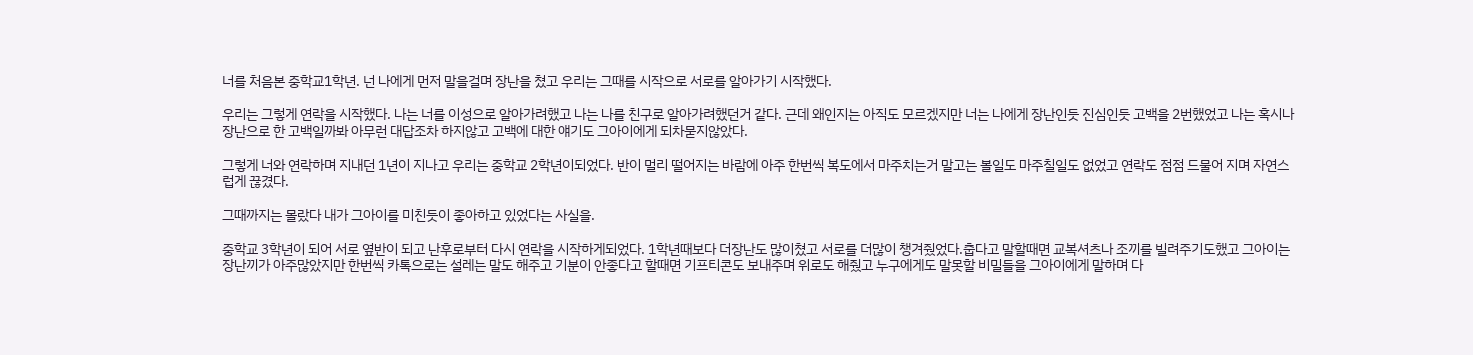너를 처음본 중학교1학년. 넌 나에게 먼저 말을걸며 장난을 쳤고 우리는 그때를 시작으로 서로를 알아가기 시작했다.

우리는 그렇게 연락을 시작했다. 나는 너를 이성으로 알아가려했고 나는 나를 친구로 알아가려했던거 같다. 근데 왜인지는 아직도 모르겠지만 너는 나에게 장난인듯 진심인듯 고백을 2번했었고 나는 혹시나 장난으로 한 고백일까봐 아무런 대답조차 하지않고 고백에 대한 얘기도 그아이에게 되차묻지않았다.

그렇게 너와 연락하며 지내던 1년이 지나고 우리는 중학교 2학년이되었다. 반이 멀리 떨어지는 바람에 아주 한번씩 복도에서 마주치는거 말고는 볼일도 마주칠일도 없었고 연락도 점점 드물어 지며 자연스럽게 끊겼다.

그때까지는 몰랐다 내가 그아이를 미친듯이 좋아하고 있었다는 사실을.

중학교 3학년이 되어 서로 옆반이 되고 난후로부터 다시 연락을 시작하게되었다. 1학년때보다 더장난도 많이쳤고 서로를 더많이 챙겨줬었다.춥다고 말할때면 교복셔츠나 조끼를 빌려주기도했고 그아이는 장난끼가 아주많았지만 한번씩 카톡으로는 설레는 말도 해주고 기분이 안좋다고 할때면 기프티콘도 보내주며 위로도 해줬고 누구에게도 말못할 비밀들을 그아이에게 말하며 다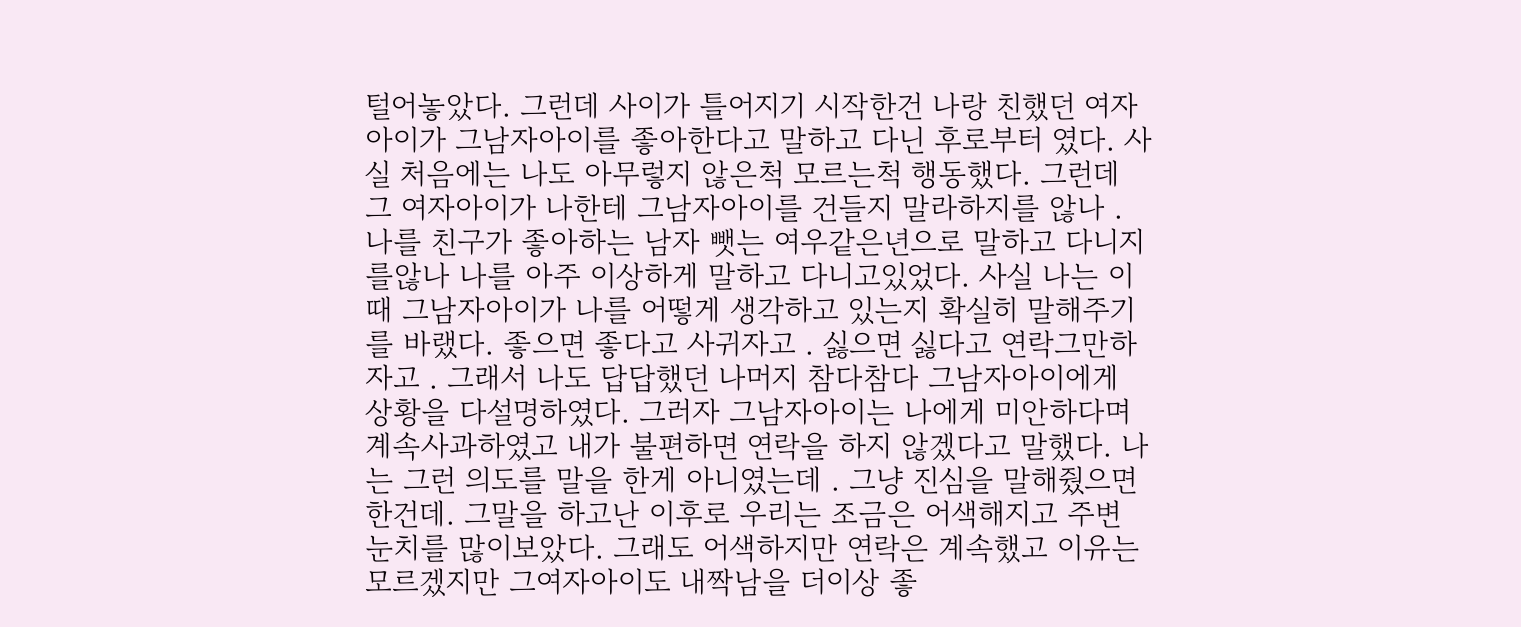털어놓았다. 그런데 사이가 틀어지기 시작한건 나랑 친했던 여자아이가 그남자아이를 좋아한다고 말하고 다닌 후로부터 였다. 사실 처음에는 나도 아무렇지 않은척 모르는척 행동했다. 그런데 그 여자아이가 나한테 그남자아이를 건들지 말라하지를 않나 . 나를 친구가 좋아하는 남자 뺏는 여우같은년으로 말하고 다니지를않나 나를 아주 이상하게 말하고 다니고있었다. 사실 나는 이때 그남자아이가 나를 어떻게 생각하고 있는지 확실히 말해주기를 바랬다. 좋으면 좋다고 사귀자고 . 싫으면 싫다고 연락그만하자고 . 그래서 나도 답답했던 나머지 참다참다 그남자아이에게 상황을 다설명하였다. 그러자 그남자아이는 나에게 미안하다며 계속사과하였고 내가 불편하면 연락을 하지 않겠다고 말했다. 나는 그런 의도를 말을 한게 아니였는데 . 그냥 진심을 말해줬으면 한건데. 그말을 하고난 이후로 우리는 조금은 어색해지고 주변 눈치를 많이보았다. 그래도 어색하지만 연락은 계속했고 이유는 모르겠지만 그여자아이도 내짝남을 더이상 좋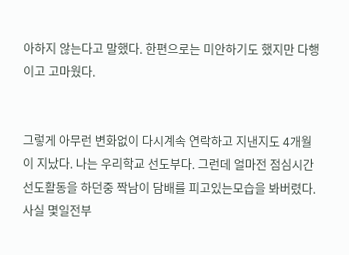아하지 않는다고 말했다. 한편으로는 미안하기도 했지만 다행이고 고마웠다.


그렇게 아무런 변화없이 다시계속 연락하고 지낸지도 4개월이 지났다. 나는 우리학교 선도부다. 그런데 얼마전 점심시간 선도활동을 하던중 짝남이 담배를 피고있는모습을 봐버렸다. 사실 몇일전부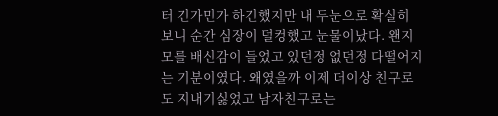터 긴가민가 하긴했지만 내 두눈으로 확실히 보니 순간 심장이 덜컹했고 눈물이났다. 왠지 모를 배신감이 들었고 있던정 없던정 다떨어지는 기분이였다. 왜였을까 이제 더이상 친구로도 지내기싫었고 남자친구로는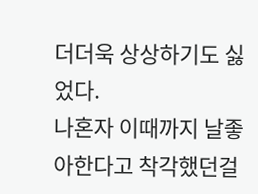더더욱 상상하기도 싫었다.
나혼자 이때까지 날좋아한다고 착각했던걸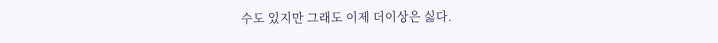수도 있지만 그래도 이제 더이상은 싫다.